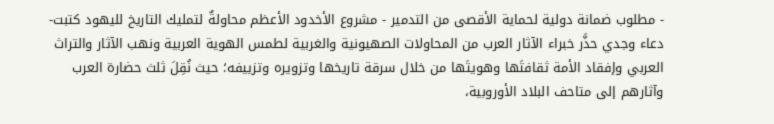- مطلوب ضمانة دولية لحماية الأقصى من التدمير - مشروع الأخدود الأعظم محاولةٌ لتمليك التاريخ لليهود كتبت- دعاء وجدي حذَّر خبراء الآثار العرب من المحاولات الصهيونية والغربية لطمس الهوية العربية ونهب الآثار والتراث العربي وإفقاد الأمة ثقافتَها وهويتَها من خلال سرقة تاريخها وتزويره وتزييفه؛ حيث نُقِلَ ثلث حضارة العرب وآثارهم إلى متاحف البلاد الأوروبية،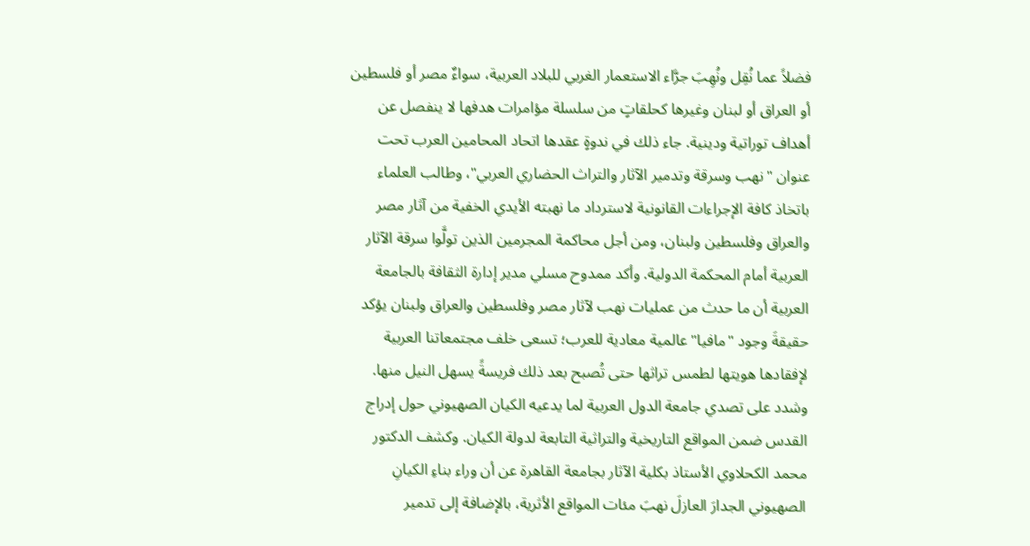فضلاً عما نُقِل ونُهِبَ جرَّاء الاستعمار الغربي للبلاد العربية، سواءٌ مصر أو فلسطين أو العراق أو لبنان وغيرها كحلقاتٍ من سلسلة مؤامرات هدفها لا ينفصل عن أهداف توراتية ودينية. جاء ذلك في ندوةٍ عقدها اتحاد المحامين العرب تحت عنوان "نهب وسرقة وتدمير الآثار والتراث الحضاري العربي"، وطالب العلماء باتخاذ كافة الإجراءات القانونية لاسترداد ما نهبته الأيدي الخفية من آثار مصر والعراق وفلسطين ولبنان، ومن أجل محاكمة المجرمين الذين تولَّوا سرقة الآثار العربية أمام المحكمة الدولية. وأكد ممدوح مسلي مدير إدارة الثقافة بالجامعة العربية أن ما حدث من عمليات نهب لآثار مصر وفلسطين والعراق ولبنان يؤكد حقيقةَ وجود "مافيا" عالمية معادية للعرب؛ تسعى خلف مجتمعاتنا العربية لإفقادها هويتها لطمس تراثها حتى تُصبح بعد ذلك فريسةً يسهل النيل منها. وشدد على تصدي جامعة الدول العربية لما يدعيه الكيان الصهيوني حول إدراج القدس ضمن المواقع التاريخية والتراثية التابعة لدولة الكيان. وكشف الدكتور محمد الكحلاوي الأستاذ بكلية الآثار بجامعة القاهرة عن أن وراء بناءِ الكيانِ الصهيوني الجدارَ العازلَ نهبَ مئات المواقع الأثرية، بالإضافة إلى تدمير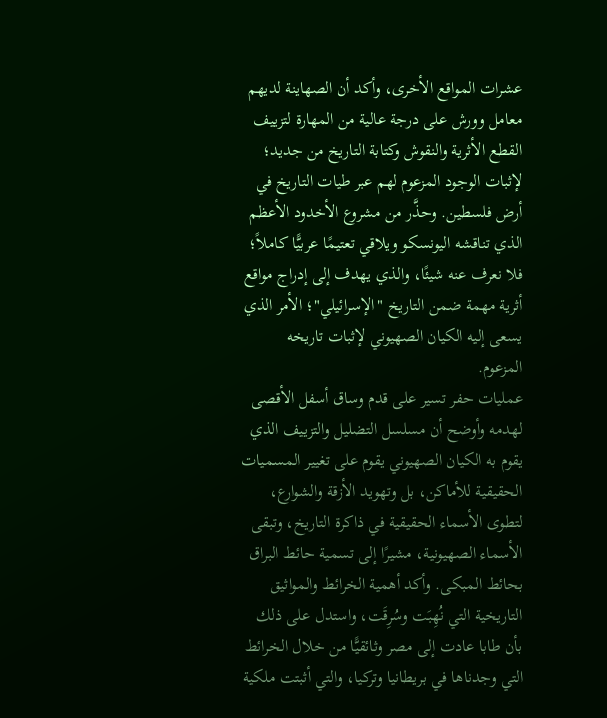عشرات المواقع الأخرى، وأكد أن الصهاينة لديهم معامل وورش على درجة عالية من المهارة لتزييف القطع الأثرية والنقوش وكتابة التاريخ من جديد؛ لإثبات الوجود المزعوم لهم عبر طيات التاريخ في أرض فلسطين. وحذَّر من مشروع الأخدود الأعظم الذي تناقشه اليونسكو ويلاقي تعتيمًا عربيًّا كاملاً؛ فلا نعرف عنه شيئًا، والذي يهدف إلى إدراج مواقع أثرية مهمة ضمن التاريخ "الإسرائيلي"؛ الأمر الذي يسعى إليه الكيان الصهيوني لإثبات تاريخه المزعوم.
عمليات حفر تسير على قدم وساق أسفل الأقصى لهدمه وأوضح أن مسلسل التضليل والتزييف الذي يقوم به الكيان الصهيوني يقوم على تغيير المسميات الحقيقية للأماكن، بل وتهويد الأزقة والشوارع، لتطوى الأسماء الحقيقية في ذاكرة التاريخ، وتبقى الأسماء الصهيونية، مشيرًا إلى تسمية حائط البراق بحائط المبكى. وأكد أهمية الخرائط والمواثيق التاريخية التي نُهِبَت وسُرِقَت، واستدل على ذلك بأن طابا عادت إلى مصر وثائقيًّا من خلال الخرائط التي وجدناها في بريطانيا وتركيا، والتي أثبتت ملكية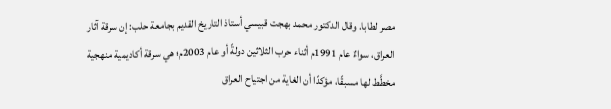مصر لطابا. وقال الدكتور محمد بهجت قبيسي أستاذ التاريخ القديم بجامعة حلب: إن سرقة آثار العراق، سواءٌ عام 1991م أثناء حرب الثلاثين دولةً أو عام 2003م؛ هي سرقة أكاديمية منهجية مخطَّط لها مسبقًا، مؤكدًا أن الغاية من اجتياح العراق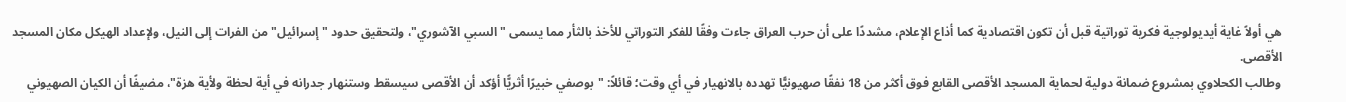هي أولاً غاية أيديولوجية فكرية توراتية قبل أن تكون اقتصادية كما أذاع الإعلام، مشددًا على أن حرب العراق جاءت وفقًا للفكر التوراتي للأخذ بالثأر مما يسمى "السبي الآشوري"، ولتحقيق حدود "إسرائيل" من الفرات إلى النيل، ولإعداد الهيكل مكان المسجد الأقصى.
وطالب الكحلاوي بمشروع ضمانة دولية لحماية المسجد الأقصى القابع فوق أكثر من 18 نفقًا صهيونيًّا تهدده بالانهيار في أي وقت؛ قائلاً: "بوصفي خبيرًا أثريًّا أؤكد أن الأقصى سيسقط وستنهار جدرانه في أية لحظة ولأية هزة"، مضيفًا أن الكيان الصهيوني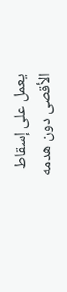يعمل على إسقاط الأقصى دون هدمه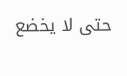حتى لا يخضع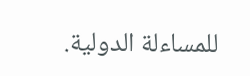للمساءلة الدولية.